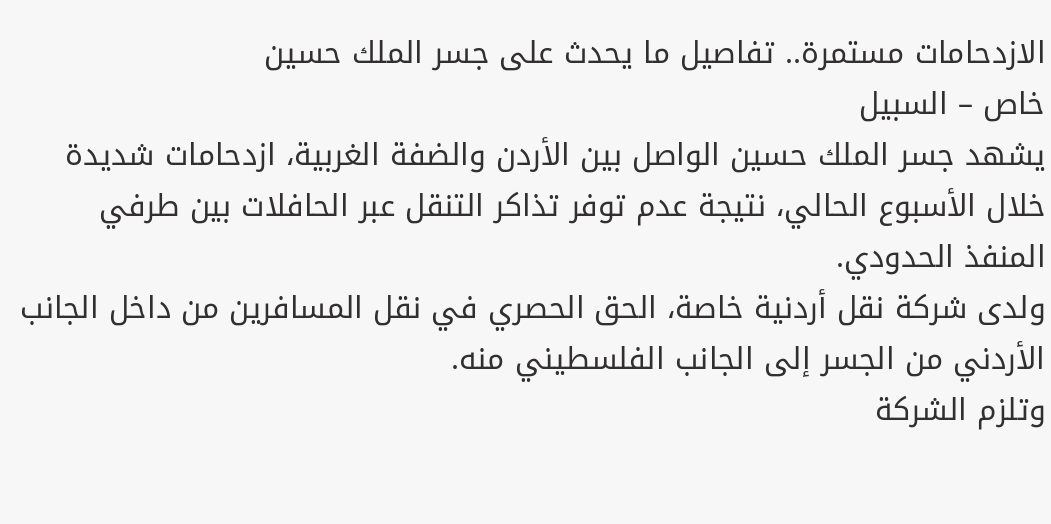الازدحامات مستمرة.. تفاصيل ما يحدث على جسر الملك حسين
خاص – السبيل
يشهد جسر الملك حسين الواصل بين الأردن والضفة الغربية، ازدحامات شديدة خلال الأسبوع الحالي، نتيجة عدم توفر تذاكر التنقل عبر الحافلات بين طرفي المنفذ الحدودي.
ولدى شركة نقل أردنية خاصة، الحق الحصري في نقل المسافرين من داخل الجانب الأردني من الجسر إلى الجانب الفلسطيني منه.
وتلزم الشركة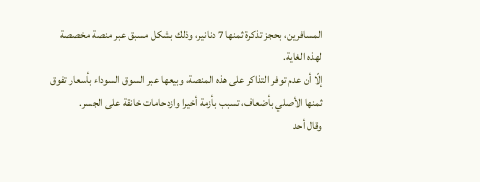المسافرين، بحجز تذكرة ثمنها 7 دنانير، وذلك بشكل مسبق عبر منصة مخصصة لهذه الغاية.
إلّا أن عدم توفر التذاكر على هذه المنصة، وبيعها عبر السوق السوداء بأسعار تفوق ثمنها الأصلي بأضعاف، تسبب بأزمة أخيرا وازدحامات خانقة على الجسر.
وقال أحد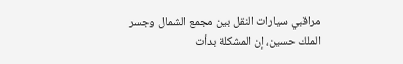مراقبي سيارات النقل بين مجمع الشمال وجسر الملك حسين، إن المشكلة بدأت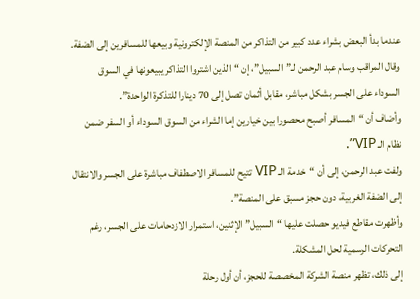عندما بدأ البعض بشراء عدد كبير من التذاكر من المنصة الإلكترونية وبيعها للمسافرين إلى الضفة.
وقال المراقب وسام عبد الرحمن لـ”السبيل”، إن “الذين اشتروا التذاكر يبيعونها في السوق السوداء على الجسر بشكل مباشر، مقابل أثمان تصل إلى 70 دينارا للتذكرة الواحدة”.
وأضاف أن “المسافر أصبح محصورا بين خيارين إما الشراء من السوق السوداء أو السفر ضمن نظام الـ VIP”.
ولفت عبد الرحمن، إلى أن “خدمة الـ VIP تتيح للمسافر الاصطفاف مباشرة على الجسر والانتقال إلى الضفة الغربية، دون حجز مسبق على المنصة”.
وأظهرت مقاطع فيديو حصلت عليها “السبيل” الإثنين، استمرار الازدحامات على الجسر، رغم التحركات الرسمية لحل المشكلة.
إلى ذلك، تظهر منصة الشركة المخصصة للحجز، أن أول رحلة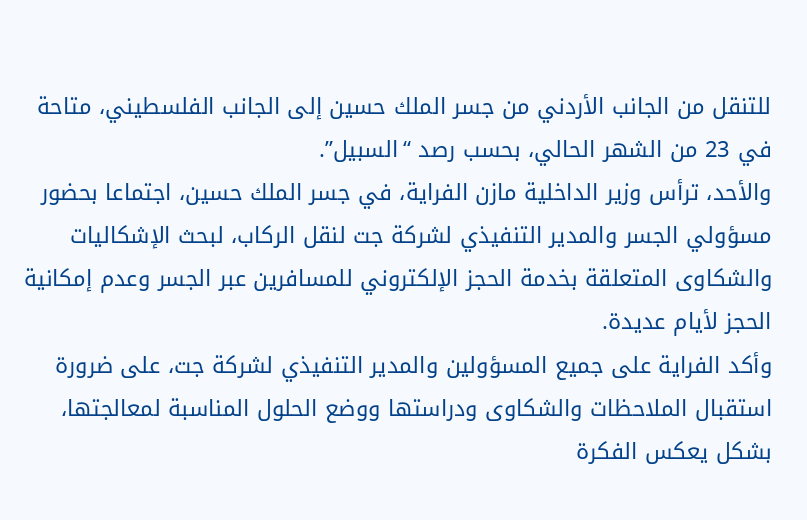للتنقل من الجانب الأردني من جسر الملك حسين إلى الجانب الفلسطيني، متاحة في 23 من الشهر الحالي، بحسب رصد “السبيل”.
والأحد، ترأس وزير الداخلية مازن الفراية، في جسر الملك حسين، اجتماعا بحضور مسؤولي الجسر والمدير التنفيذي لشركة جت لنقل الركاب، لبحث الإشكاليات والشكاوى المتعلقة بخدمة الحجز الإلكتروني للمسافرين عبر الجسر وعدم إمكانية الحجز لأيام عديدة.
وأكد الفراية على جميع المسؤولين والمدير التنفيذي لشركة جت، على ضرورة استقبال الملاحظات والشكاوى ودراستها ووضع الحلول المناسبة لمعالجتها، بشكل يعكس الفكرة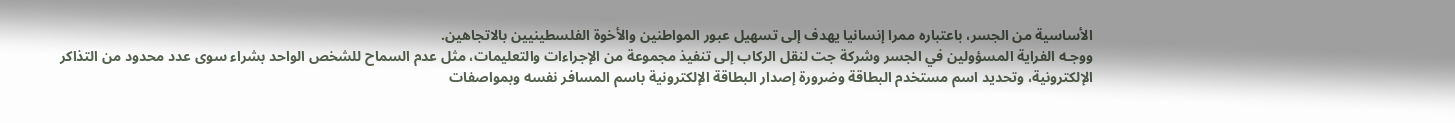الأساسية من الجسر، باعتباره ممرا إنسانيا يهدف إلى تسهيل عبور المواطنين والأخوة الفلسطينيين بالاتجاهين.
ووجـه الفراية المسؤولين في الجسر وشركة جت لنقل الركاب إلى تنفيذ مجموعة من الإجراءات والتعليمات، مثل عدم السماح للشخص الواحد بشراء سوى عدد محدود من التذاكر الإلكترونية، وتحديد اسم مستخدم البطاقة وضرورة إصدار البطاقة الإلكترونية باسم المسافر نفسه وبمواصفات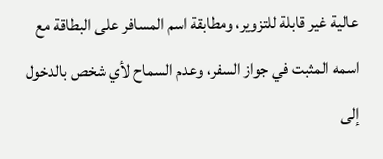عالية غير قابلة للتزوير، ومطابقة اسم المسافر على البطاقة مع اسمه المثبت في جواز السفر، وعدم السماح لأي شخص بالدخول إلى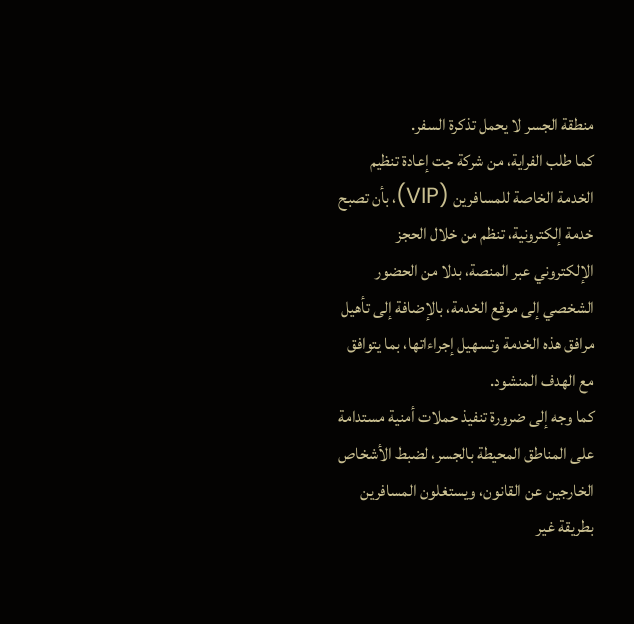منطقة الجسر لا يحمل تذكرة السفر.
كما طلب الفراية، من شركة جت إعادة تنظيم الخدمة الخاصة للمسافرين (VIP)، بأن تصبح خدمة إلكترونية، تنظم من خلال الحجز الإلكتروني عبر المنصة، بدلا من الحضور الشخصي إلى موقع الخدمة، بالإضافة إلى تأهيل مرافق هذه الخدمة وتسهيل إجراءاتها، بما يتوافق مع الهدف المنشود.
كما وجه إلى ضرورة تنفيذ حملات أمنية مستدامة على المناطق المحيطة بالجسر، لضبط الأشخاص الخارجين عن القانون، ويستغلون المسافرين بطريقة غير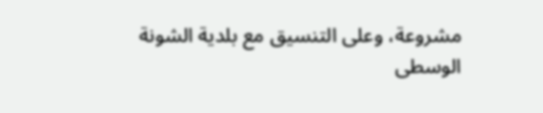مشروعة، وعلى التنسيق مع بلدية الشونة الوسطى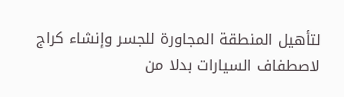لتأهيل المنطقة المجاورة للجسر وإنشاء كراج لاصطفاف السيارات بدلا من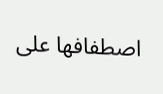اصطفافها على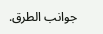جوانب الطرق.